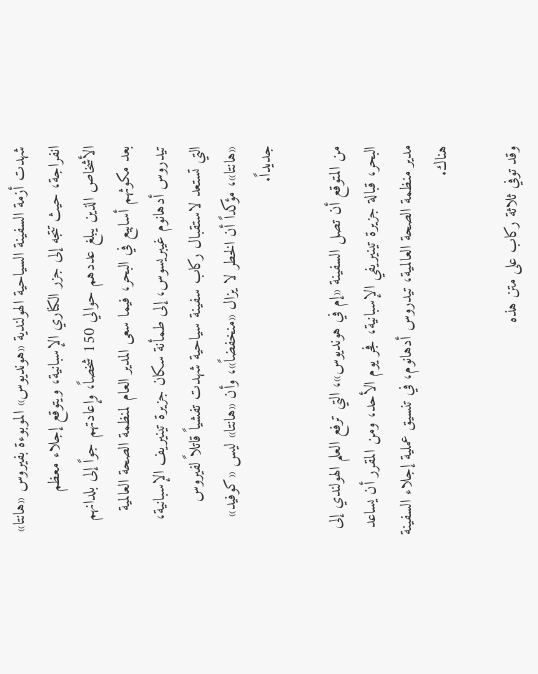شهدت أزمة السفينة السياحية الهولندية «هونديوس» الموبوءة بفيروس «هانتا» انفراجة، حيث تتجه إلى جزر الكناري الإسبانية، ويتوقع إجلاء معظم الأشخاص الذين يبلغ عددهم حوالي 150 شخصاً، وإعادتهم جواً إلى بلدانهم بعد مكوثهم أسابيع في البحر، فيما سعى المدير العام لمنظمة الصحة العالمية تيدروس أدهانوم غيبريسوس، إلى طمأنة سكان جزيرة تينيريف الإسبانية، التي تستعد لاستقبال ركاب سفينة سياحية شهدت تفشياً قاتلاً لفيروس «هانتا»، مؤكداً أن الخطر لا يزال «منخفضاً»، وأن «هانتا» ليس «كوفيد» جديداً.

من المتوقع أن تصل السفينة «إم في هونديوس»، التي ترفع العلم الهولندي إلى البحر، قبالة جزيرة تينيريفي الإسبانية، فجر يوم الأحد، ومن المقرر أن يساعد مدير منظمة الصحة العالمية، تيدروس أدهانوم، في تنسيق عملية إجلاء السفينة هناك.

وقد توفي ثلاثة ركاب على متن هذه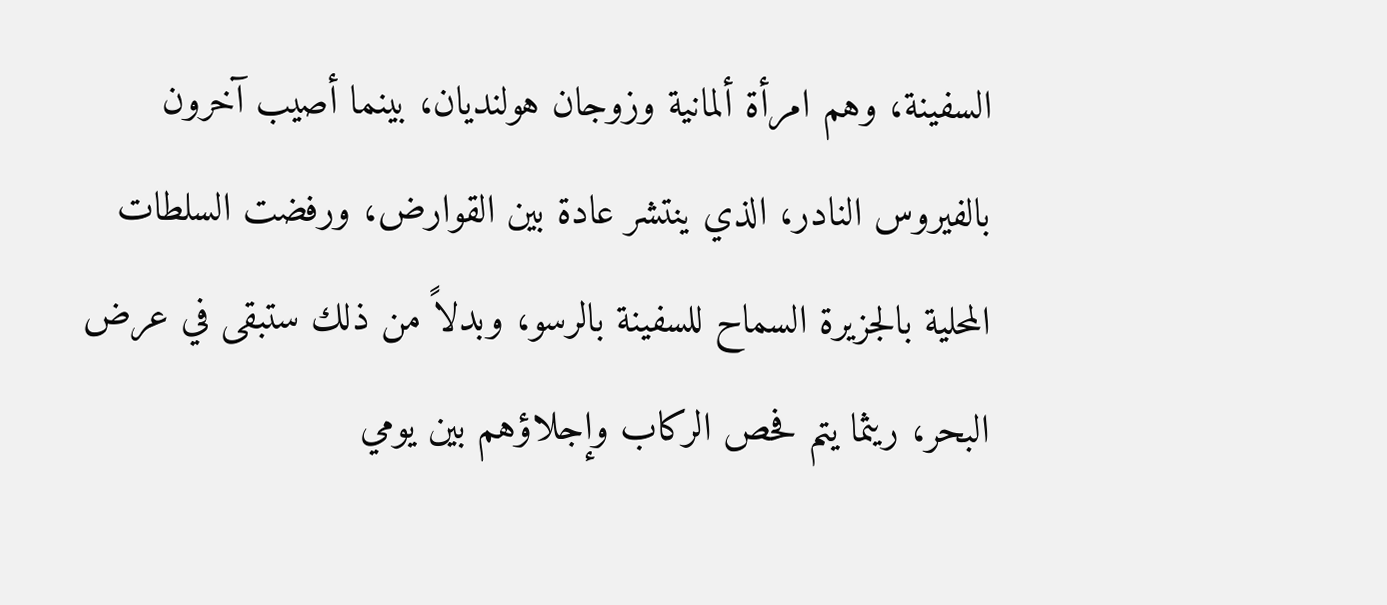السفينة، وهم امرأة ألمانية وزوجان هولنديان، بينما أصيب آخرون بالفيروس النادر، الذي ينتشر عادة بين القوارض، ورفضت السلطات المحلية بالجزيرة السماح للسفينة بالرسو، وبدلاً من ذلك ستبقى في عرض البحر، ريثما يتم فحص الركاب وإجلاؤهم بين يومي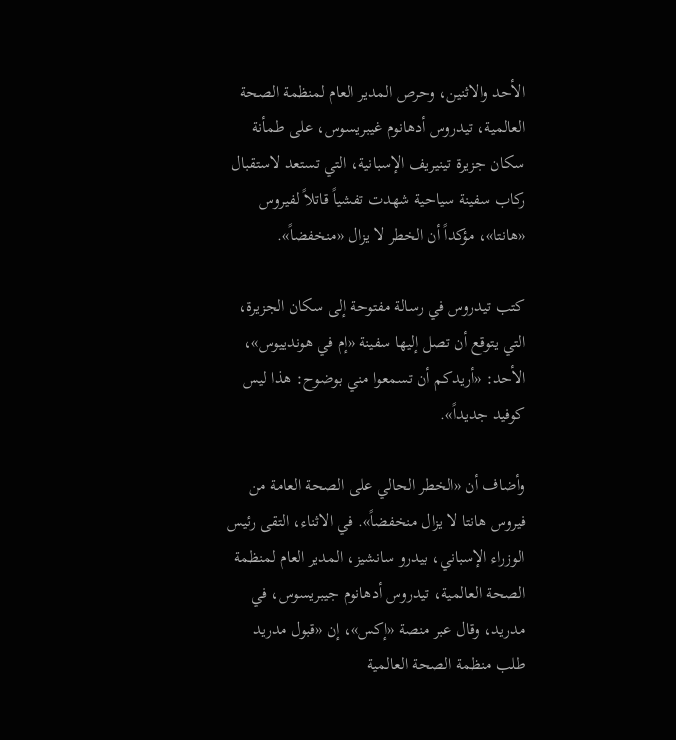الأحد والاثنين، وحرص المدير العام لمنظمة الصحة العالمية، تيدروس أدهانوم غيبريسوس، على طمأنة سكان جزيرة تينيريف الإسبانية، التي تستعد لاستقبال ركاب سفينة سياحية شهدت تفشياً قاتلاً لفيروس «هانتا»، مؤكداً أن الخطر لا يزال «منخفضاً».

كتب تيدروس في رسالة مفتوحة إلى سكان الجزيرة، التي يتوقع أن تصل إليها سفينة «إم في هوندييوس»، الأحد: «أريدكم أن تسمعوا مني بوضوح: هذا ليس كوفيد جديداً».

وأضاف أن «الخطر الحالي على الصحة العامة من فيروس هانتا لا يزال منخفضاً». في الاثناء، التقى رئيس الوزراء الإسباني، بيدرو سانشيز، المدير العام لمنظمة الصحة العالمية، تيدروس ‌أدهانوم جيبريسوس، في مدريد، وقال عبر منصة «إكس»، إن «قبول مدريد طلب منظمة الصحة العالمية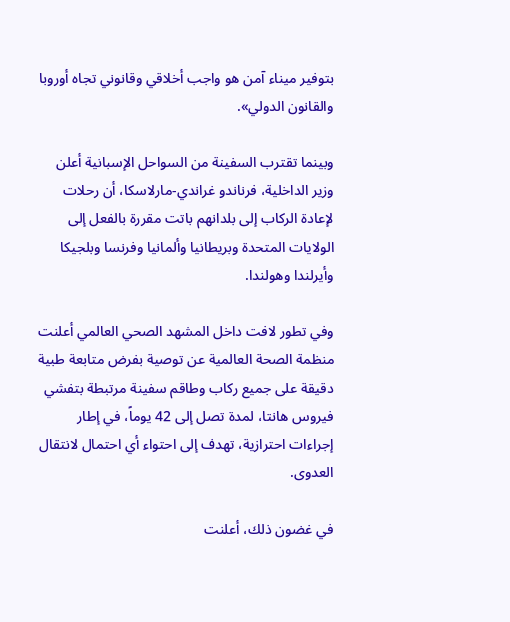بتوفير ميناء آمن هو واجب أخلاقي وقانوني تجاه أوروبا والقانون الدولي».

وبينما تقترب السفينة من السواحل الإسبانية أعلن وزير الداخلية، فرناندو غراندي-مارلاسكا، أن رحلات لإعادة الركاب إلى بلدانهم باتت مقررة بالفعل إلى الولايات المتحدة وبريطانيا وألمانيا وفرنسا وبلجيكا وأيرلندا وهولندا.

وفي تطور لافت داخل المشهد الصحي العالمي أعلنت منظمة الصحة العالمية عن توصية بفرض متابعة طبية دقيقة على جميع ركاب وطاقم سفينة مرتبطة بتفشي فيروس هانتا، لمدة تصل إلى 42 يوماً، في إطار إجراءات احترازية، تهدف إلى احتواء أي احتمال لانتقال العدوى.

في غضون ذلك، أعلنت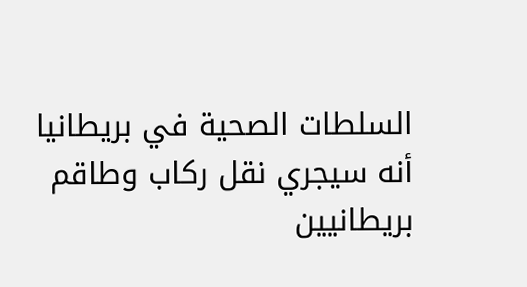السلطات الصحية في بريطانيا أنه سيجري نقل ركاب وطاقم بريطانيين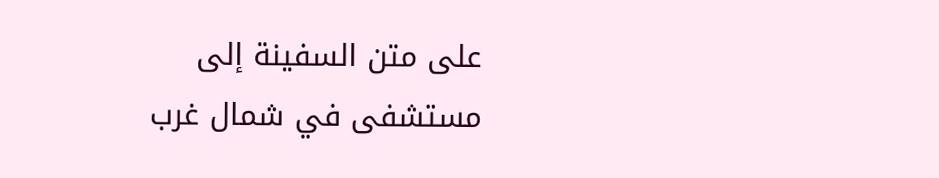على متن السفينة إلى مستشفى في شمال غرب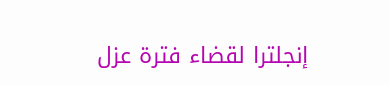إنجلترا لقضاء فترة عزل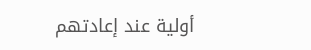أولية عند إعادتهم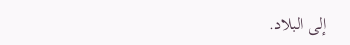إلى البلاد.